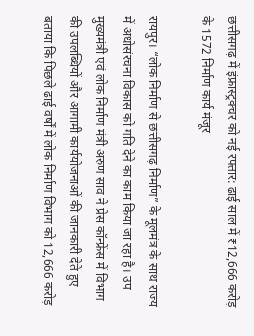छत्तीसगढ़ में इंफ्रास्ट्रक्चर को नई रफ्तार: ढाई साल में ₹12,666 करोड़ के 1572 निर्माण कार्य मंजूर

रायपुर। “लोक निर्माण से छत्तीसगढ़ निर्माण” के मूलमंत्र के साथ राज्य में अधोसंरचना विकास को गति देने का काम किया जा रहा है। उप मुख्यमंत्री एवं लोक निर्माण मंत्री अरुण साव ने प्रेस कॉन्फ्रेंस में विभाग की उपलब्धियों और आगामी कार्ययोजनाओं की जानकारी देते हुए बताया कि पिछले ढाई वर्षों में लोक निर्माण विभाग को 12,666 करोड़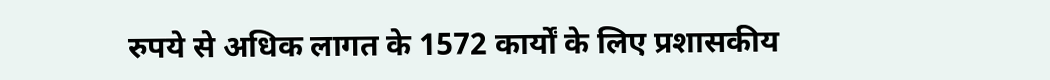रुपये से अधिक लागत के 1572 कार्यों के लिए प्रशासकीय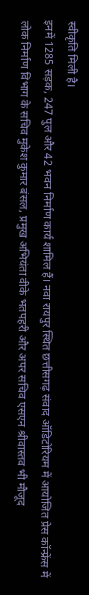स्वीकृति मिली है।
इनमें 1285 सड़क, 247 पुल और 42 भवन निर्माण कार्य शामिल हैं। नवा रायपुर स्थित छत्तीसगढ़ संवाद ऑडिटोरियम में आयोजित प्रेस कॉन्फ्रेंस में लोक निर्माण विभाग के सचिव मुकेश कुमार बंसल, प्रमुख अभियंता वीके भतपहरी और अपर सचिव एसएन श्रीवास्तव भी मौजूद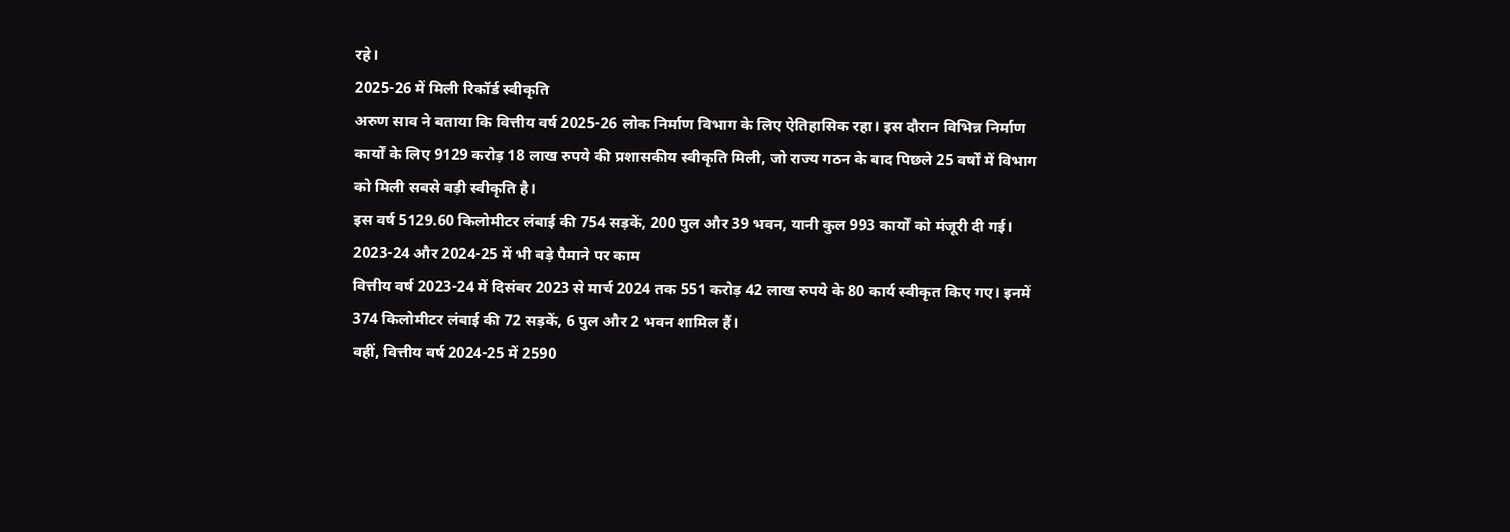रहे।
2025-26 में मिली रिकॉर्ड स्वीकृति
अरुण साव ने बताया कि वित्तीय वर्ष 2025-26 लोक निर्माण विभाग के लिए ऐतिहासिक रहा। इस दौरान विभिन्न निर्माण कार्यों के लिए 9129 करोड़ 18 लाख रुपये की प्रशासकीय स्वीकृति मिली, जो राज्य गठन के बाद पिछले 25 वर्षों में विभाग को मिली सबसे बड़ी स्वीकृति है।
इस वर्ष 5129.60 किलोमीटर लंबाई की 754 सड़कें, 200 पुल और 39 भवन, यानी कुल 993 कार्यों को मंजूरी दी गई।
2023-24 और 2024-25 में भी बड़े पैमाने पर काम
वित्तीय वर्ष 2023-24 में दिसंबर 2023 से मार्च 2024 तक 551 करोड़ 42 लाख रुपये के 80 कार्य स्वीकृत किए गए। इनमें 374 किलोमीटर लंबाई की 72 सड़कें, 6 पुल और 2 भवन शामिल हैं।
वहीं, वित्तीय वर्ष 2024-25 में 2590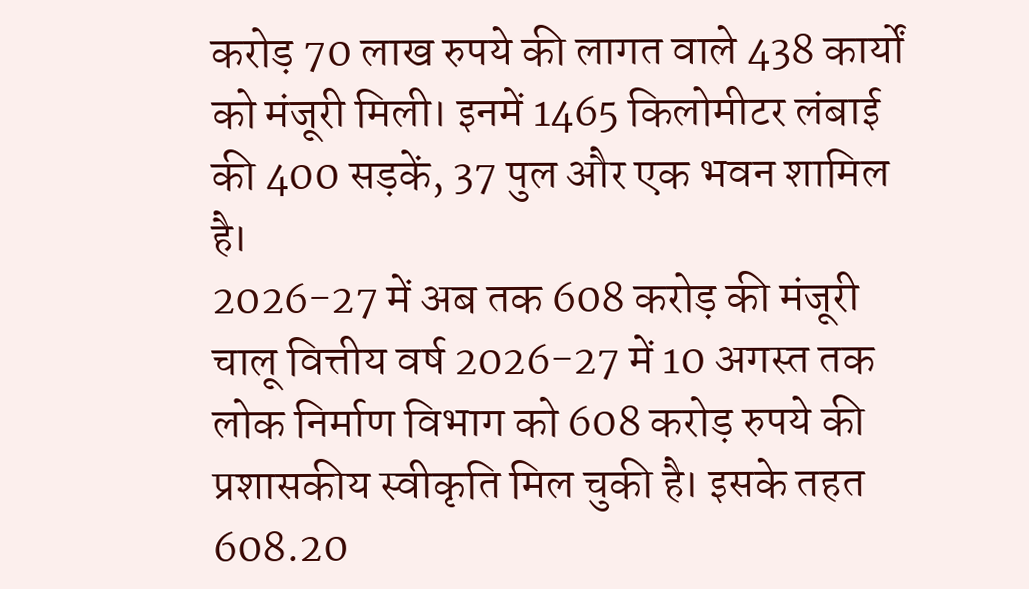करोड़ 70 लाख रुपये की लागत वाले 438 कार्यों को मंजूरी मिली। इनमें 1465 किलोमीटर लंबाई की 400 सड़कें, 37 पुल और एक भवन शामिल है।
2026-27 में अब तक 608 करोड़ की मंजूरी
चालू वित्तीय वर्ष 2026-27 में 10 अगस्त तक लोक निर्माण विभाग को 608 करोड़ रुपये की प्रशासकीय स्वीकृति मिल चुकी है। इसके तहत 608.20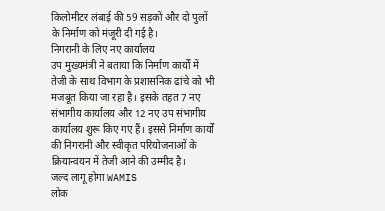किलोमीटर लंबाई की 59 सड़कों और दो पुलों के निर्माण को मंजूरी दी गई है।
निगरानी के लिए नए कार्यालय
उप मुख्यमंत्री ने बताया कि निर्माण कार्यों में तेजी के साथ विभाग के प्रशासनिक ढांचे को भी मजबूत किया जा रहा है। इसके तहत 7 नए संभागीय कार्यालय और 12 नए उप संभागीय कार्यालय शुरू किए गए हैं। इससे निर्माण कार्यों की निगरानी और स्वीकृत परियोजनाओं के क्रियान्वयन में तेजी आने की उम्मीद है।
जल्द लागू होगा WAMIS
लोक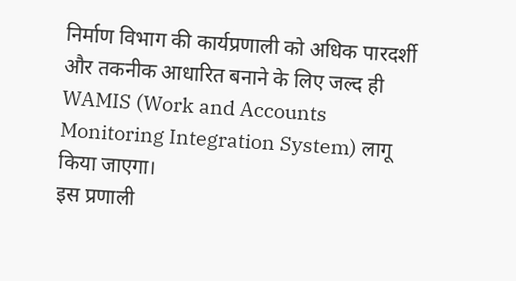निर्माण विभाग की कार्यप्रणाली को अधिक पारदर्शी और तकनीक आधारित बनाने के लिए जल्द ही WAMIS (Work and Accounts Monitoring Integration System) लागू किया जाएगा।
इस प्रणाली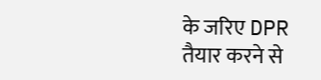के जरिए DPR तैयार करने से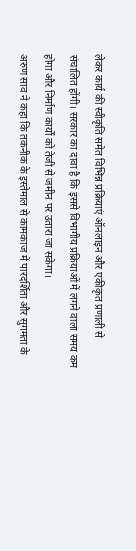लेकर कार्य की स्वीकृति समेत विभिन्न प्रक्रियाएं ऑनलाइन और एकीकृत प्रणाली से संचालित होंगी। सरकार का दावा है कि इससे विभागीय प्रक्रियाओं में लगने वाला समय कम होगा और निर्माण कार्यों को तेजी से जमीन पर उतारा जा सकेगा।
अरुण साव ने कहा कि तकनीक के इस्तेमाल से कामकाज में पारदर्शिता और सुगमता के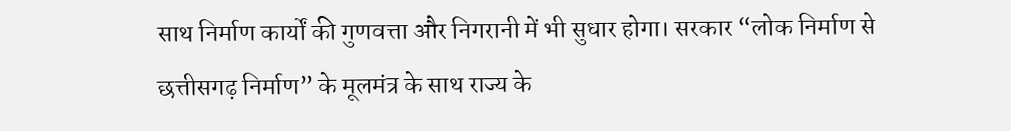साथ निर्माण कार्यों की गुणवत्ता और निगरानी में भी सुधार होगा। सरकार “लोक निर्माण से छत्तीसगढ़ निर्माण” के मूलमंत्र के साथ राज्य के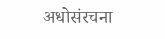अधोसंरचना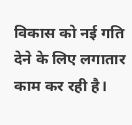विकास को नई गति देने के लिए लगातार काम कर रही है।